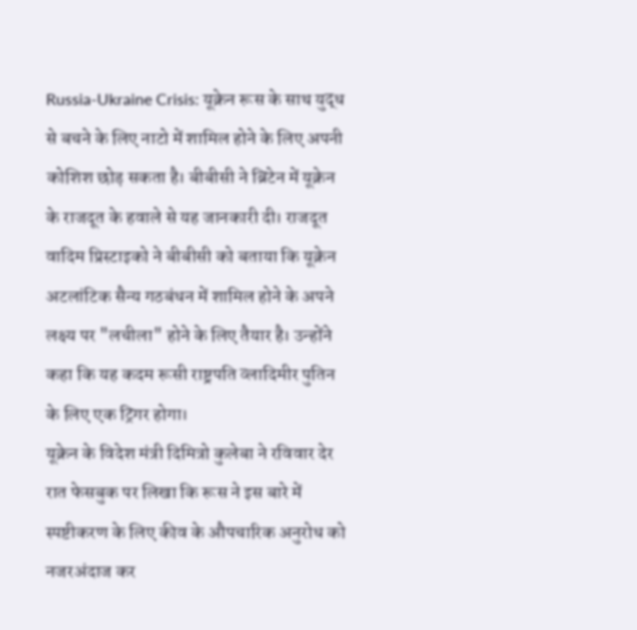Russia-Ukraine Crisis: यूक्रेन रूस के साथ युद्ध से बचने के लिए नाटो में शामिल होने के लिए अपनी कोशिश छोड़ सकता है। बीबीसी ने ब्रिटेन में यूक्रेन के राजदूत के हवाले से यह जानकारी दी। राजदूत वादिम प्रिस्टाइको ने बीबीसी को बताया कि यूक्रेन अटलांटिक सैन्य गठबंधन में शामिल होने के अपने लक्ष्य पर "लचीला" होने के लिए तैयार है। उन्होंने कहा कि यह कदम रूसी राष्ट्रपति व्लादिमीर पुतिन के लिए एक ट्रिगर होगा।
यूक्रेन के विदेश मंत्री दिमित्रो कुलेबा ने रविवार देर रात फेसबुक पर लिखा कि रूस ने इस बारे में स्पष्टीकरण के लिए कीव के औपचारिक अनुरोध को नजरअंदाज कर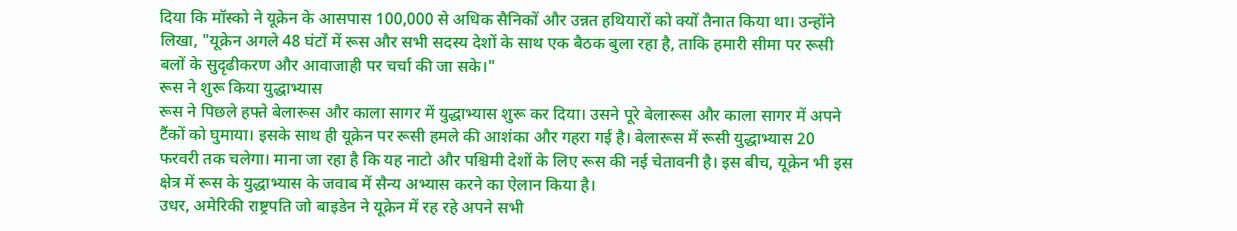दिया कि मॉस्को ने यूक्रेन के आसपास 100,000 से अधिक सैनिकों और उन्नत हथियारों को क्यों तैनात किया था। उन्होंने लिखा, "यूक्रेन अगले 48 घंटों में रूस और सभी सदस्य देशों के साथ एक बैठक बुला रहा है, ताकि हमारी सीमा पर रूसी बलों के सुदृढीकरण और आवाजाही पर चर्चा की जा सके।"
रूस ने शुरू किया युद्धाभ्यास
रूस ने पिछले हफ्ते बेलारूस और काला सागर में युद्धाभ्यास शुरू कर दिया। उसने पूरे बेलारूस और काला सागर में अपने टैंकों को घुमाया। इसके साथ ही यूक्रेन पर रूसी हमले की आशंका और गहरा गई है। बेलारूस में रूसी युद्धाभ्यास 20 फरवरी तक चलेगा। माना जा रहा है कि यह नाटो और पश्चिमी देशों के लिए रूस की नई चेतावनी है। इस बीच, यूक्रेन भी इस क्षेत्र में रूस के युद्धाभ्यास के जवाब में सैन्य अभ्यास करने का ऐलान किया है।
उधर, अमेरिकी राष्ट्रपति जो बाइडेन ने यूक्रेन में रह रहे अपने सभी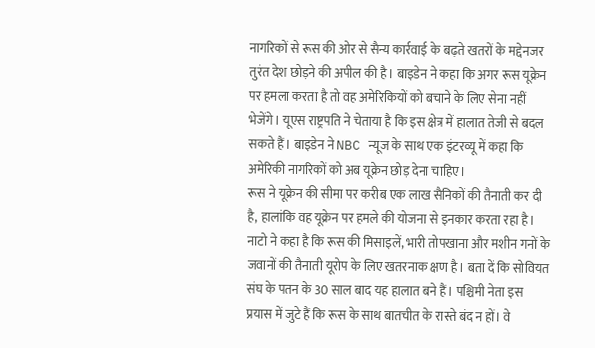नागरिकों से रूस की ओर से सैन्य कार्रवाई के बढ़ते खतरों के मद्देनजर तुरंत देश छोड़ने की अपील की है। बाइडेन ने कहा कि अगर रूस यूक्रेन पर हमला करता है तो वह अमेरिकियों को बचाने के लिए सेना नहीं भेजेंगे। यूएस राष्ट्रपति ने चेताया है कि इस क्षेत्र में हालात तेजी से बदल सकते हैं। बाइडेन ने NBC न्यूज के साथ एक इंटरव्यू में कहा कि अमेरिकी नागरिकों को अब यूक्रेन छोड़ देना चाहिए।
रूस ने यूक्रेन की सीमा पर करीब एक लाख सैनिकों की तैनाती कर दी है, हालांकि वह यूक्रेन पर हमले की योजना से इनकार करता रहा है। नाटो ने कहा है कि रूस की मिसाइलें, भारी तोपखाना और मशीन गनों के जवानों की तैनाती यूरोप के लिए खतरनाक क्षण है। बता दें कि सोवियत संघ के पतन के 30 साल बाद यह हालात बने हैं। पश्चिमी नेता इस प्रयास में जुटे हैं कि रूस के साथ बातचीत के रास्ते बंद न हों। वे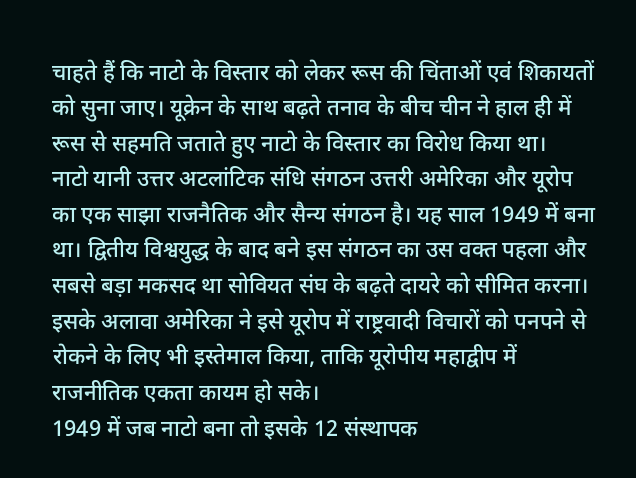चाहते हैं कि नाटो के विस्तार को लेकर रूस की चिंताओं एवं शिकायतों को सुना जाए। यूक्रेन के साथ बढ़ते तनाव के बीच चीन ने हाल ही में रूस से सहमति जताते हुए नाटो के विस्तार का विरोध किया था।
नाटो यानी उत्तर अटलांटिक संधि संगठन उत्तरी अमेरिका और यूरोप का एक साझा राजनैतिक और सैन्य संगठन है। यह साल 1949 में बना था। द्वितीय विश्वयुद्ध के बाद बने इस संगठन का उस वक्त पहला और सबसे बड़ा मकसद था सोवियत संघ के बढ़ते दायरे को सीमित करना। इसके अलावा अमेरिका ने इसे यूरोप में राष्ट्रवादी विचारों को पनपने से रोकने के लिए भी इस्तेमाल किया, ताकि यूरोपीय महाद्वीप में राजनीतिक एकता कायम हो सके।
1949 में जब नाटो बना तो इसके 12 संस्थापक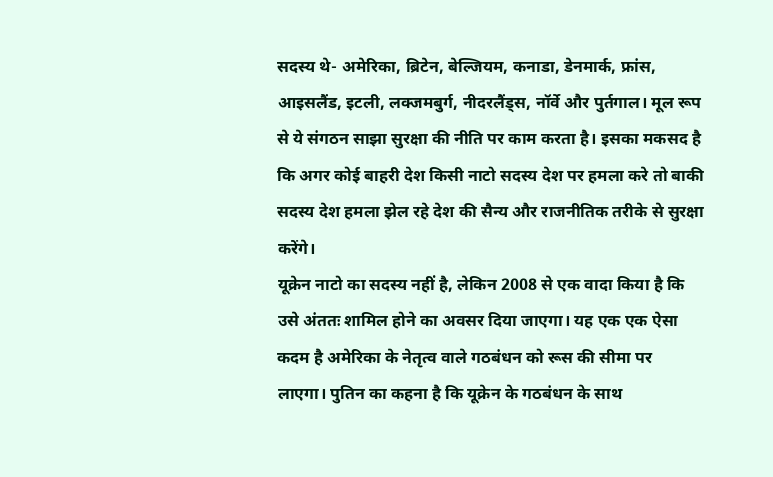सदस्य थे- अमेरिका, ब्रिटेन, बेल्जियम, कनाडा, डेनमार्क, फ्रांस, आइसलैंड, इटली, लक्जमबुर्ग, नीदरलैंड्स, नॉर्वे और पुर्तगाल। मूल रूप से ये संगठन साझा सुरक्षा की नीति पर काम करता है। इसका मकसद है कि अगर कोई बाहरी देश किसी नाटो सदस्य देश पर हमला करे तो बाकी सदस्य देश हमला झेल रहे देश की सैन्य और राजनीतिक तरीके से सुरक्षा करेंगे।
यूक्रेन नाटो का सदस्य नहीं है, लेकिन 2008 से एक वादा किया है कि उसे अंततः शामिल होने का अवसर दिया जाएगा। यह एक एक ऐसा कदम है अमेरिका के नेतृत्व वाले गठबंधन को रूस की सीमा पर लाएगा। पुतिन का कहना है कि यूक्रेन के गठबंधन के साथ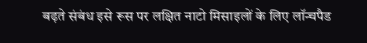बढ़ते संबंध इसे रूस पर लक्षित नाटो मिसाइलों के लिए लॉन्चपैड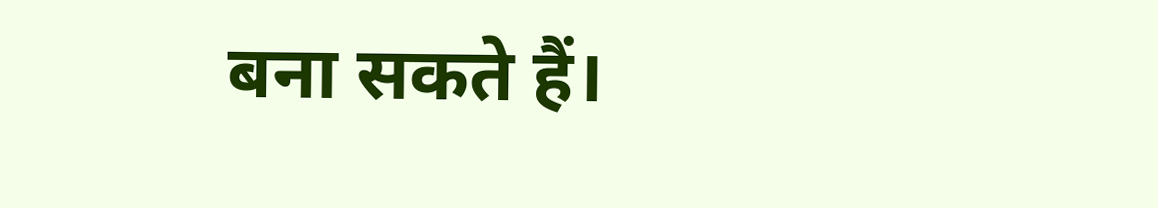बना सकते हैं।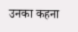उनका कहना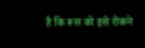है कि रूस को इसे रोकने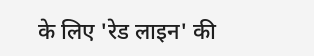के लिए 'रेड लाइन' की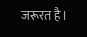जरूरत है।